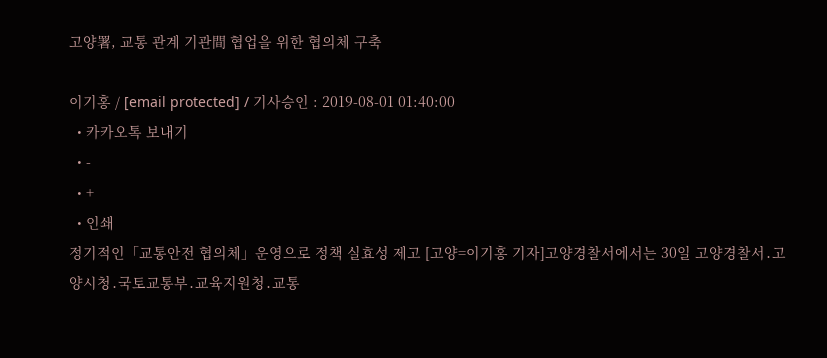고양署, 교통 관계 기관間 협업을 위한 협의체 구축

이기홍 / [email protected] / 기사승인 : 2019-08-01 01:40:00
  • 카카오톡 보내기
  • -
  • +
  • 인쇄
정기적인「교통안전 협의체」운영으로 정책 실효성 제고 [고양=이기홍 기자]고양경찰서에서는 30일 고양경찰서․고양시청․국토교통부․교육지원청․교통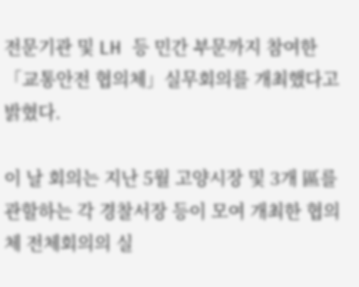전문기관 및 LH 등 민간 부문까지 참여한「교통안전 협의체」실무회의를 개최했다고 밝혔다.

이 날 회의는 지난 5월 고양시장 및 3개 區를 관할하는 각 경찰서장 등이 모여 개최한 협의체 전체회의의 실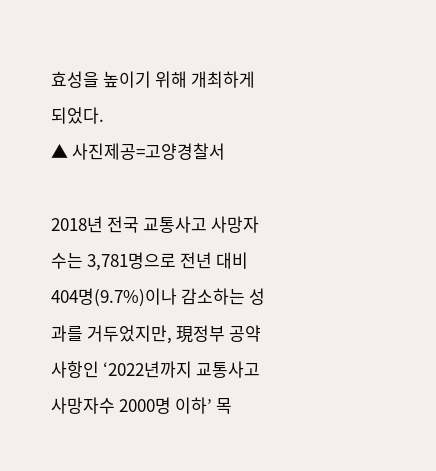효성을 높이기 위해 개최하게 되었다.
▲ 사진제공=고양경찰서

2018년 전국 교통사고 사망자수는 3,781명으로 전년 대비 404명(9.7%)이나 감소하는 성과를 거두었지만, 現정부 공약사항인 ‘2022년까지 교통사고 사망자수 2000명 이하’ 목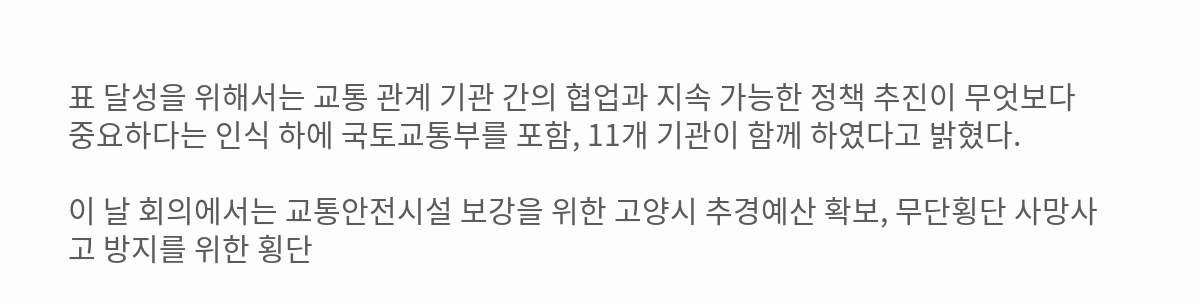표 달성을 위해서는 교통 관계 기관 간의 협업과 지속 가능한 정책 추진이 무엇보다 중요하다는 인식 하에 국토교통부를 포함, 11개 기관이 함께 하였다고 밝혔다.

이 날 회의에서는 교통안전시설 보강을 위한 고양시 추경예산 확보, 무단횡단 사망사고 방지를 위한 횡단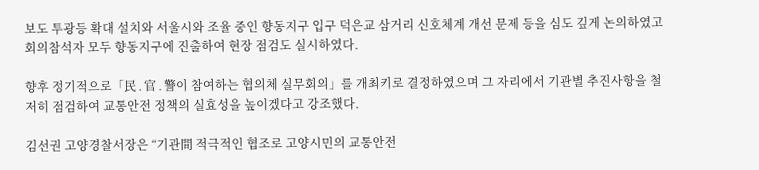보도 투광등 확대 설치와 서울시와 조율 중인 향동지구 입구 덕은교 삼거리 신호체계 개선 문제 등을 심도 깊게 논의하였고 회의참석자 모두 향동지구에 진출하여 현장 점검도 실시하였다.

향후 정기적으로「民․官․警이 참여하는 협의체 실무회의」를 개최키로 결정하였으며 그 자리에서 기관별 추진사항을 철저히 점검하여 교통안전 정책의 실효성을 높이겠다고 강조했다.

김선권 고양경찰서장은 “기관間 적극적인 협조로 고양시민의 교통안전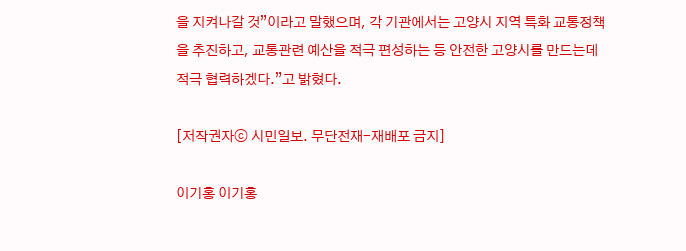을 지켜나갈 것”이라고 말했으며, 각 기관에서는 고양시 지역 특화 교통정책을 추진하고, 교통관련 예산을 적극 편성하는 등 안전한 고양시를 만드는데 적극 협력하겠다.”고 밝혔다.

[저작권자ⓒ 시민일보. 무단전재-재배포 금지]

이기홍 이기홍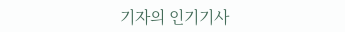기자의 인기기사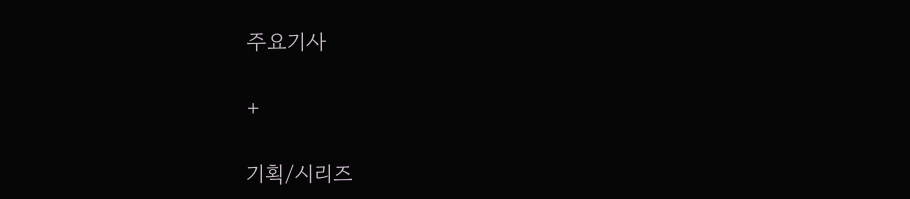주요기사

+

기획/시리즈